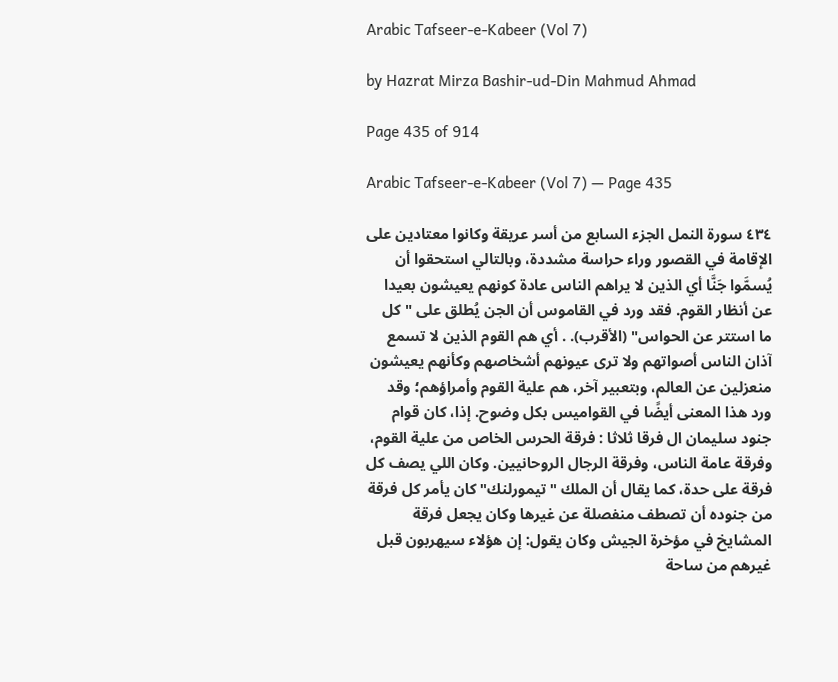Arabic Tafseer-e-Kabeer (Vol 7)

by Hazrat Mirza Bashir-ud-Din Mahmud Ahmad

Page 435 of 914

Arabic Tafseer-e-Kabeer (Vol 7) — Page 435

٤٣٤ سورة النمل الجزء السابع من أسر عريقة وكانوا معتادين على الإقامة في القصور وراء حراسة مشددة، وبالتالي استحقوا أن يُسمَّوا جَنَّا أي الذين لا يراهم الناس عادة كونهم يعيشون بعيدا عن أنظار القوم. فقد ورد في القاموس أن الجن يُطلق على "كل ما استتر عن الحواس" (الأقرب). . أي هم القوم الذين لا تسمع آذان الناس أصواتهم ولا ترى عيونهم أشخاصهم وكأنهم يعيشون منعزلين عن العالم، وبتعبير آخر، هم علية القوم وأمراؤهم؛ وقد ورد هذا المعنى أيضًا في القواميس بكل وضوح. إذا، كان قوام جنود سليمان ال فرقا ثلاثا : فرقة الحرس الخاص من علية القوم، وفرقة عامة الناس، وفرقة الرجال الروحانيين. وكان اللي يصف كل فرقة على حدة، كما يقال أن الملك "تيمورلنك" كان يأمر كل فرقة من جنوده أن تصطف منفصلة عن غيرها وكان يجعل فرقة المشايخ في مؤخرة الجيش وكان يقول: إن هؤلاء سيهربون قبل غيرهم من ساحة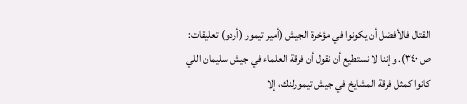القتال فالأفضل أن يكونوا في مؤخرة الجيش (أمير تيمور (أردو) تعليقات: ص ٣٤٠). وإننا لا نستطيع أن نقول أن فرقة العلماء في جيش سليمان اللي كانوا كمثل فرقة المشايخ في جيش تيمورلنك، إلا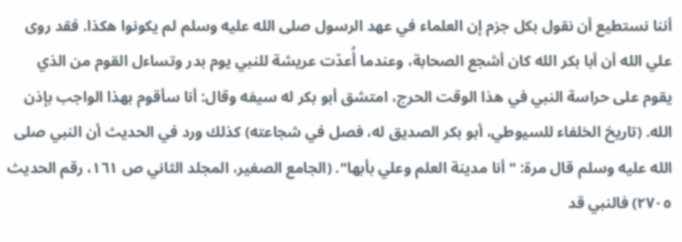أننا نستطيع أن نقول بكل جزم إن العلماء في عهد الرسول صلى الله عليه وسلم لم يكونوا هكذا. فقد روى علي الله أن أبا بكر الله كان أشجع الصحابة، وعندما أُعدّت عريشة للنبي يوم بدر وتساءل القوم من الذي يقوم على حراسة النبي في هذا الوقت الحرج، امتشق أبو بكر له سيفه وقال: أنا سأقوم بهذا الواجب بإذن الله. (تاريخ الخلفاء للسيوطي، أبو بكر الصديق له، فصل في شجاعته) كذلك ورد في الحديث أن النبي صلى الله عليه وسلم قال مرة: "أنا مدينة العلم وعلي بأبها". (الجامع الصغير، المجلد الثاني ص ١٦١، رقم الحديث ٢٧٠٥) فالنبي قد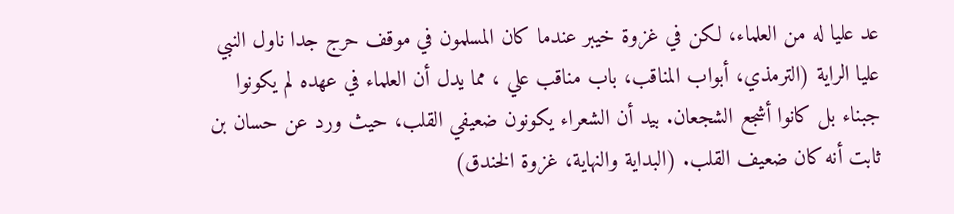عد عليا له من العلماء، لكن في غزوة خيبر عندما كان المسلمون في موقف حرج جدا ناول النبي عليا الراية (الترمذي، أبواب المناقب، باب مناقب علي ، مما يدل أن العلماء في عهده لم يكونوا جبناء بل كانوا أشجع الشجعان. بيد أن الشعراء يكونون ضعيفي القلب، حيث ورد عن حسان بن ثابت أنه كان ضعيف القلب. (البداية والنهاية، غزوة الخندق)